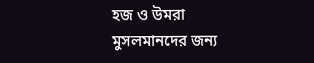হজ ও উমরা মুসলমানদের জন্য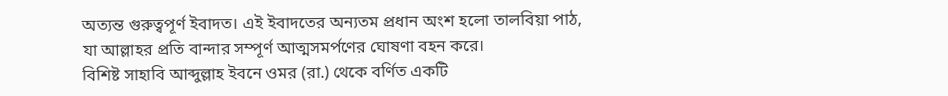অত্যন্ত গুরুত্বপূর্ণ ইবাদত। এই ইবাদতের অন্যতম প্রধান অংশ হলো তালবিয়া পাঠ, যা আল্লাহর প্রতি বান্দার সম্পূর্ণ আত্মসমর্পণের ঘোষণা বহন করে।
বিশিষ্ট সাহাবি আব্দুল্লাহ ইবনে ওমর (রা.) থেকে বর্ণিত একটি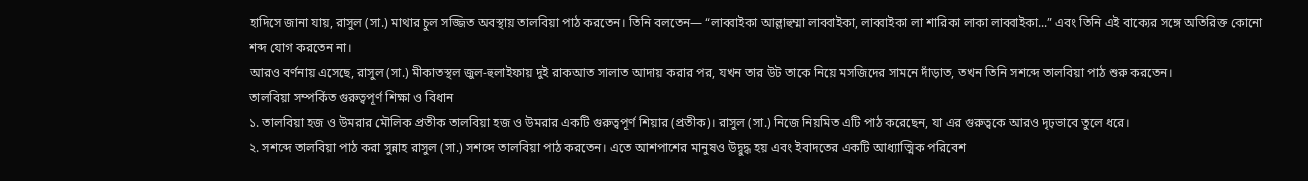হাদিসে জানা যায়, রাসুল (সা.) মাথার চুল সজ্জিত অবস্থায় তালবিয়া পাঠ করতেন। তিনি বলতেন— “লাব্বাইকা আল্লাহুম্মা লাব্বাইকা, লাব্বাইকা লা শারিকা লাকা লাব্বাইকা...” এবং তিনি এই বাক্যের সঙ্গে অতিরিক্ত কোনো শব্দ যোগ করতেন না।
আরও বর্ণনায় এসেছে, রাসুল (সা.) মীকাতস্থল জুল-হুলাইফায় দুই রাকআত সালাত আদায় করার পর, যখন তার উট তাকে নিয়ে মসজিদের সামনে দাঁড়াত, তখন তিনি সশব্দে তালবিয়া পাঠ শুরু করতেন।
তালবিয়া সম্পর্কিত গুরুত্বপূর্ণ শিক্ষা ও বিধান
১. তালবিয়া হজ ও উমরার মৌলিক প্রতীক তালবিয়া হজ ও উমরার একটি গুরুত্বপূর্ণ শিয়ার (প্রতীক)। রাসুল (সা.) নিজে নিয়মিত এটি পাঠ করেছেন, যা এর গুরুত্বকে আরও দৃঢ়ভাবে তুলে ধরে।
২. সশব্দে তালবিয়া পাঠ করা সুন্নাহ রাসুল (সা.) সশব্দে তালবিয়া পাঠ করতেন। এতে আশপাশের মানুষও উদ্বুদ্ধ হয় এবং ইবাদতের একটি আধ্যাত্মিক পরিবেশ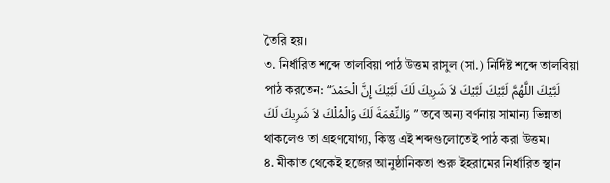তৈরি হয়।
৩. নির্ধারিত শব্দে তালবিয়া পাঠ উত্তম রাসুল (সা.) নির্দিষ্ট শব্দে তালবিয়া পাঠ করতেন: “لَبَّيْكَ اللَّهُمَّ لَبَّيْكَ لَبَّيْكَ لاَ شَرِيكَ لَكَ لَبَّيْكَ إِنَّ الْحَمْدَ وَالنِّعْمَةَ لَكَ وَالْمُلْكَ لاَ شَرِيكَ لَكَ” তবে অন্য বর্ণনায় সামান্য ভিন্নতা থাকলেও তা গ্রহণযোগ্য, কিন্তু এই শব্দগুলোতেই পাঠ করা উত্তম।
৪. মীকাত থেকেই হজের আনুষ্ঠানিকতা শুরু ইহরামের নির্ধারিত স্থান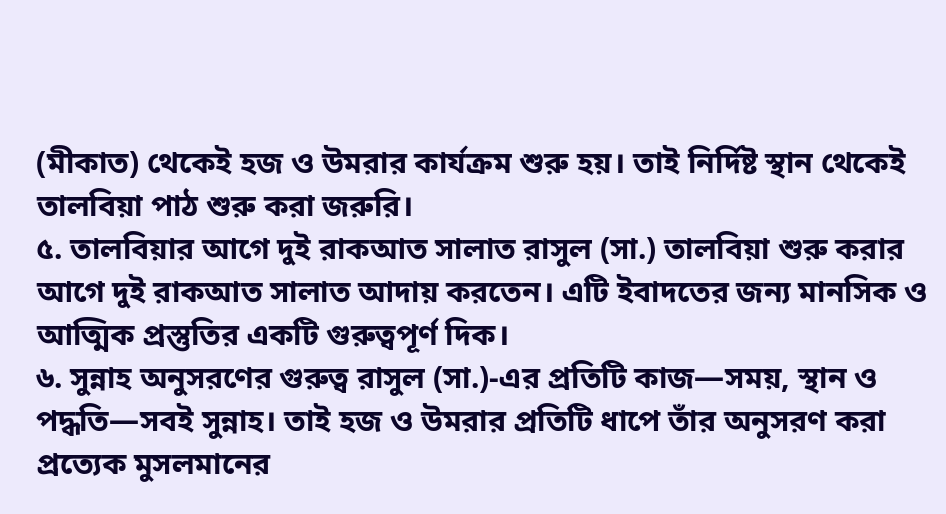(মীকাত) থেকেই হজ ও উমরার কার্যক্রম শুরু হয়। তাই নির্দিষ্ট স্থান থেকেই তালবিয়া পাঠ শুরু করা জরুরি।
৫. তালবিয়ার আগে দুই রাকআত সালাত রাসুল (সা.) তালবিয়া শুরু করার আগে দুই রাকআত সালাত আদায় করতেন। এটি ইবাদতের জন্য মানসিক ও আত্মিক প্রস্তুতির একটি গুরুত্বপূর্ণ দিক।
৬. সুন্নাহ অনুসরণের গুরুত্ব রাসুল (সা.)-এর প্রতিটি কাজ—সময়, স্থান ও পদ্ধতি—সবই সুন্নাহ। তাই হজ ও উমরার প্রতিটি ধাপে তাঁর অনুসরণ করা প্রত্যেক মুসলমানের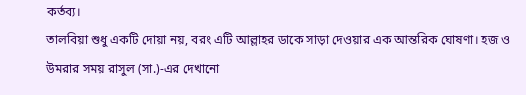কর্তব্য।
তালবিয়া শুধু একটি দোয়া নয়, বরং এটি আল্লাহর ডাকে সাড়া দেওয়ার এক আন্তরিক ঘোষণা। হজ ও উমরার সময় রাসুল (সা.)-এর দেখানো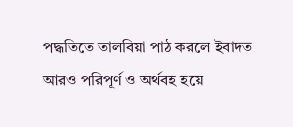পদ্ধতিতে তালবিয়া পাঠ করলে ইবাদত আরও পরিপূর্ণ ও অর্থবহ হয়ে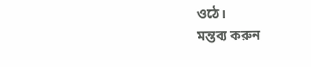ওঠে।
মন্তব্য করুন